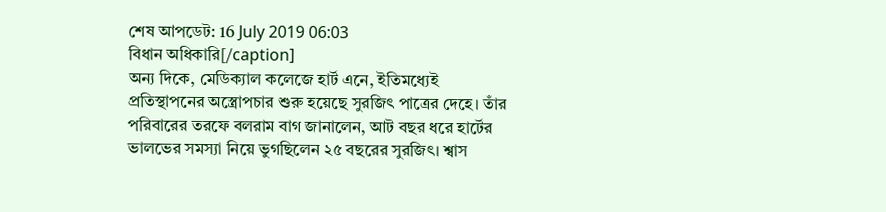শেষ আপডেট: 16 July 2019 06:03
বিধান অধিকারি[/caption]
অন্য দিকে, মেডিক্যাল কলেজে হার্ট এনে, ইতিমধ্যেই প্রতিস্থাপনের অস্ত্রোপচার শুরু হয়েছে সুরজিৎ পাত্রের দেহে। তাঁর পরিবারের তরফে বলরাম বাগ জানালেন, আট বছর ধরে হার্টের ভালভের সমস্যা নিয়ে ভুগছিলেন ২৫ বছরের সুরজিৎ। শ্বাস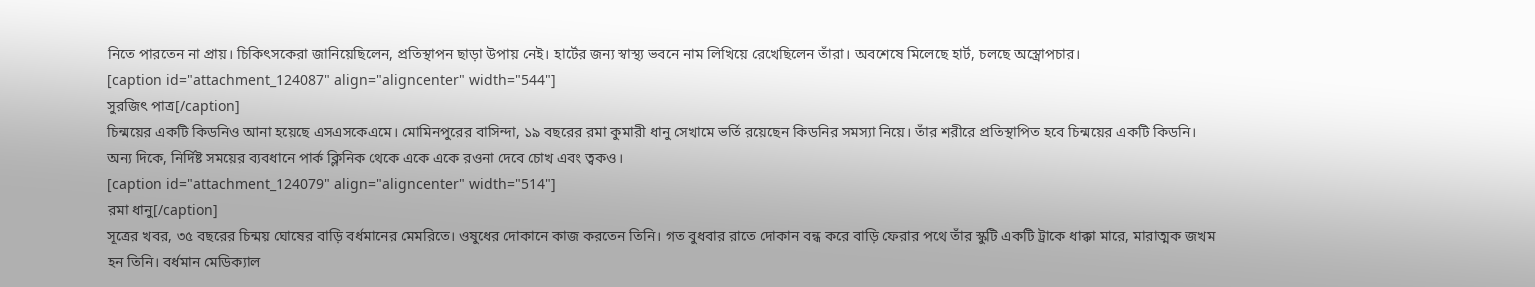নিতে পারতেন না প্রায়। চিকিৎসকেরা জানিয়েছিলেন, প্রতিস্থাপন ছাড়া উপায় নেই। হার্টের জন্য স্বাস্থ্য ভবনে নাম লিখিয়ে রেখেছিলেন তাঁরা। অবশেষে মিলেছে হার্ট, চলছে অস্ত্রোপচার।
[caption id="attachment_124087" align="aligncenter" width="544"]
সুরজিৎ পাত্র[/caption]
চিন্ময়ের একটি কিডনিও আনা হয়েছে এসএসকেএমে। মোমিনপুরের বাসিন্দা, ১৯ বছরের রমা কুমারী ধানু সেখামে ভর্তি রয়েছেন কিডনির সমস্যা নিয়ে। তাঁর শরীরে প্রতিস্থাপিত হবে চিন্ময়ের একটি কিডনি। অন্য দিকে, নির্দিষ্ট সময়ের ব্যবধানে পার্ক ক্লিনিক থেকে একে একে রওনা দেবে চোখ এবং ত্বকও।
[caption id="attachment_124079" align="aligncenter" width="514"]
রমা ধানু[/caption]
সূত্রের খবর, ৩৫ বছরের চিন্ময় ঘোষের বাড়ি বর্ধমানের মেমরিতে। ওষুধের দোকানে কাজ করতেন তিনি। গত বুধবার রাতে দোকান বন্ধ করে বাড়ি ফেরার পথে তাঁর স্কুটি একটি ট্রাকে ধাক্কা মারে, মারাত্মক জখম হন তিনি। বর্ধমান মেডিক্যাল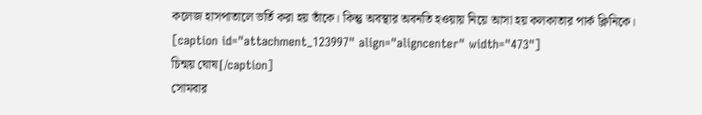কলেজ হাসপাতালে ভর্তি করা হয় তাঁকে। কিন্তু অবস্থার অবনতি হওয়ায় নিয়ে আসা হয় কলকাতার পার্ক ক্লিনিকে।
[caption id="attachment_123997" align="aligncenter" width="473"]
চিন্ময় ঘোষ[/caption]
সোমবার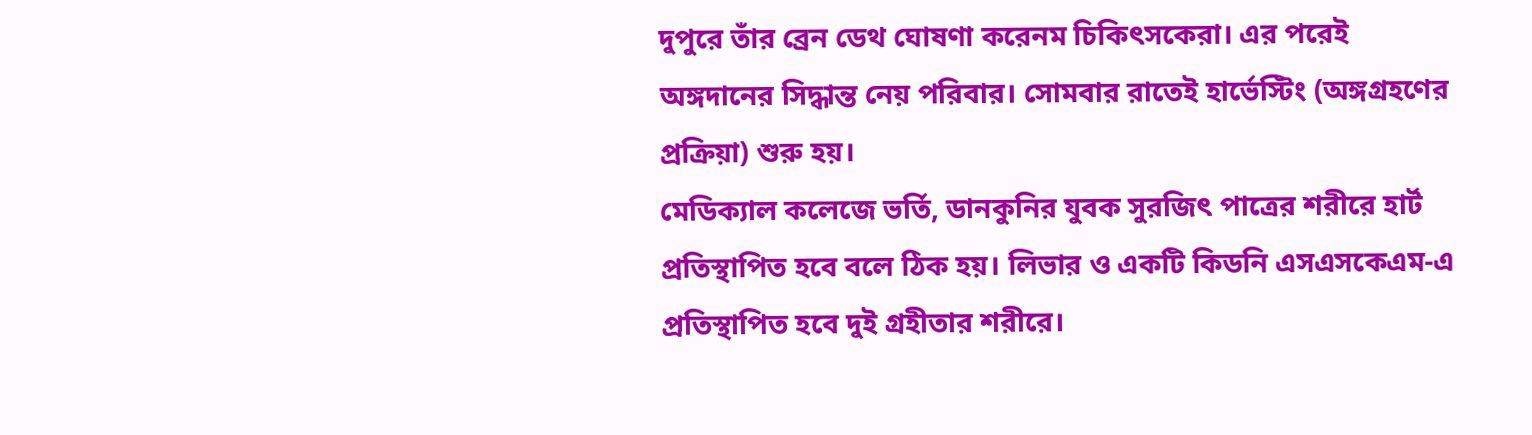দুপুরে তাঁর ব্রেন ডেথ ঘোষণা করেনম চিকিৎসকেরা। এর পরেই অঙ্গদানের সিদ্ধান্ত নেয় পরিবার। সোমবার রাতেই হার্ভেস্টিং (অঙ্গগ্রহণের প্রক্রিয়া) শুরু হয়।
মেডিক্যাল কলেজে ভর্তি, ডানকুনির যুবক সুরজিৎ পাত্রের শরীরে হার্ট প্রতিস্থাপিত হবে বলে ঠিক হয়। লিভার ও একটি কিডনি এসএসকেএম-এ প্রতিস্থাপিত হবে দুই গ্রহীতার শরীরে।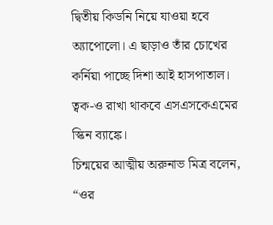দ্বিতীয় কিডনি নিয়ে যাওয়া হবে অ্যাপোলো। এ ছাড়াও তাঁর চোখের কর্নিয়া পাচ্ছে দিশা আই হাসপাতাল। ত্বক-ও রাখা থাকবে এসএসকেএমের স্কিন ব্যাঙ্কে।
চিন্ময়ের আত্মীয় অরুনাভ মিত্র বলেন, “ওর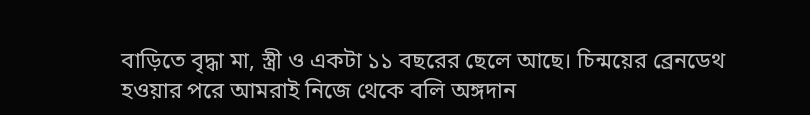বাড়িতে বৃদ্ধা মা, স্ত্রী ও একটা ১১ বছরের ছেলে আছে। চিন্ময়ের ব্রেনডেথ হওয়ার পরে আমরাই নিজে থেকে বলি অঙ্গদান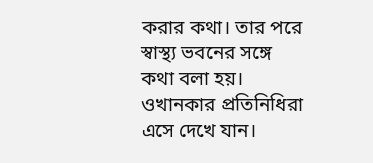করার কথা। তার পরে স্বাস্থ্য ভবনের সঙ্গে কথা বলা হয়। ওখানকার প্রতিনিধিরা এসে দেখে যান।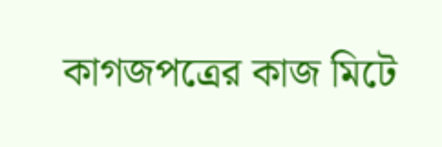কাগজপত্রের কাজ মিটে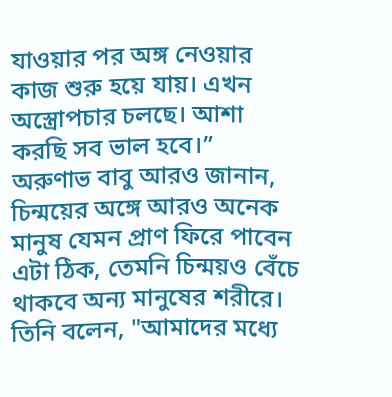যাওয়ার পর অঙ্গ নেওয়ার কাজ শুরু হয়ে যায়। এখন অস্ত্রোপচার চলছে। আশা করছি সব ভাল হবে।”
অরুণাভ বাবু আরও জানান, চিন্ময়ের অঙ্গে আরও অনেক মানুষ যেমন প্রাণ ফিরে পাবেন এটা ঠিক, তেমনি চিন্ময়ও বেঁচে থাকবে অন্য মানুষের শরীরে। তিনি বলেন, "আমাদের মধ্যে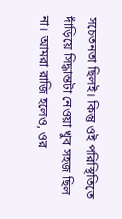সচেতনতা ছিলই। কিন্তু ওই পরিস্থিতিতে দাঁড়িয়ে সিদ্ধান্তটা নেওয়া খুব সহজ ছিল না। আমরা রাজি হলেও, ওর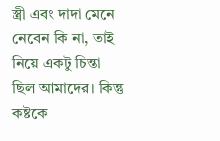স্ত্রী এবং দাদা মেনে নেবেন কি না, তাই নিয়ে একটু চিন্তা ছিল আমাদের। কিন্তু কষ্টকে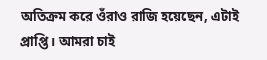অতিক্রম করে ওঁরাও রাজি হয়েছেন, এটাই প্রাপ্তি। আমরা চাই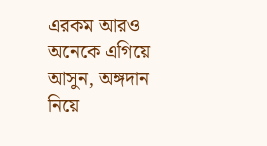এরকম আরও অনেকে এগিয়ে আসুন, অঙ্গদান নিয়ে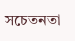সচেতনতা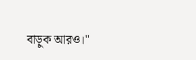বাড়ুক আরও।"